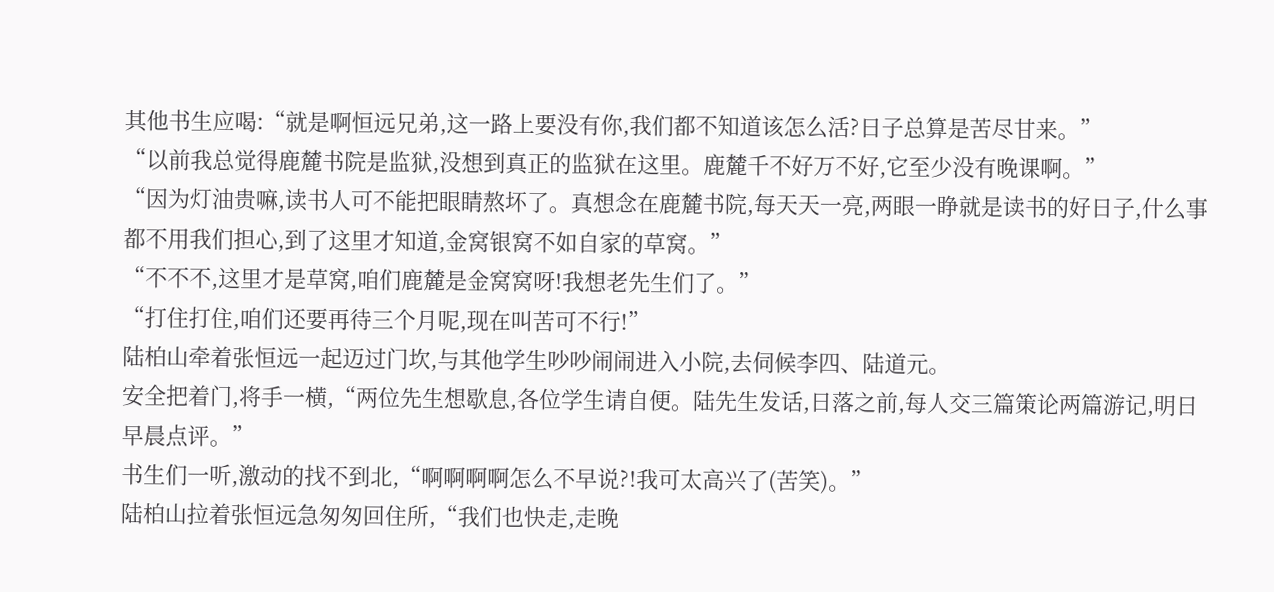其他书生应喝:“就是啊恒远兄弟,这一路上要没有你,我们都不知道该怎么活?日子总算是苦尽甘来。”
“以前我总觉得鹿麓书院是监狱,没想到真正的监狱在这里。鹿麓千不好万不好,它至少没有晚课啊。”
“因为灯油贵嘛,读书人可不能把眼睛熬坏了。真想念在鹿麓书院,每天天一亮,两眼一睁就是读书的好日子,什么事都不用我们担心,到了这里才知道,金窝银窝不如自家的草窝。”
“不不不,这里才是草窝,咱们鹿麓是金窝窝呀!我想老先生们了。”
“打住打住,咱们还要再待三个月呢,现在叫苦可不行!”
陆柏山牵着张恒远一起迈过门坎,与其他学生吵吵闹闹进入小院,去伺候李四、陆道元。
安全把着门,将手一横,“两位先生想歇息,各位学生请自便。陆先生发话,日落之前,每人交三篇策论两篇游记,明日早晨点评。”
书生们一听,激动的找不到北,“啊啊啊啊怎么不早说?!我可太高兴了(苦笑)。”
陆柏山拉着张恒远急匆匆回住所,“我们也快走,走晚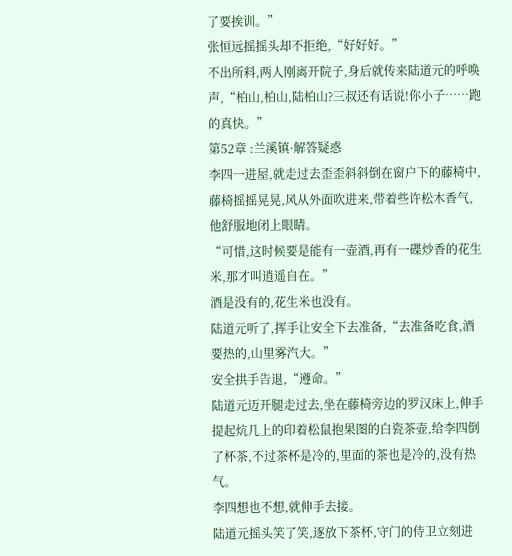了要挨训。”
张恒远摇摇头却不拒绝,“好好好。”
不出所料,两人刚离开院子,身后就传来陆道元的呼唤声,“柏山,柏山,陆柏山?三叔还有话说!你小子……跑的真快。”
第52章 :兰溪镇·解答疑惑
李四一进屋,就走过去歪歪斜斜倒在窗户下的藤椅中,藤椅摇摇晃晃,风从外面吹进来,带着些许松木香气,他舒服地闭上眼睛。
“可惜,这时候要是能有一壶酒,再有一碟炒香的花生米,那才叫逍遥自在。”
酒是没有的,花生米也没有。
陆道元听了,挥手让安全下去准备,“去准备吃食,酒要热的,山里雾汽大。”
安全拱手告退,“遵命。”
陆道元迈开腿走过去,坐在藤椅旁边的罗汉床上,伸手提起炕几上的印着松鼠抱果图的白瓷茶壶,给李四倒了杯茶,不过茶杯是冷的,里面的茶也是冷的,没有热气。
李四想也不想,就伸手去接。
陆道元摇头笑了笑,逐放下茶杯,守门的侍卫立刻进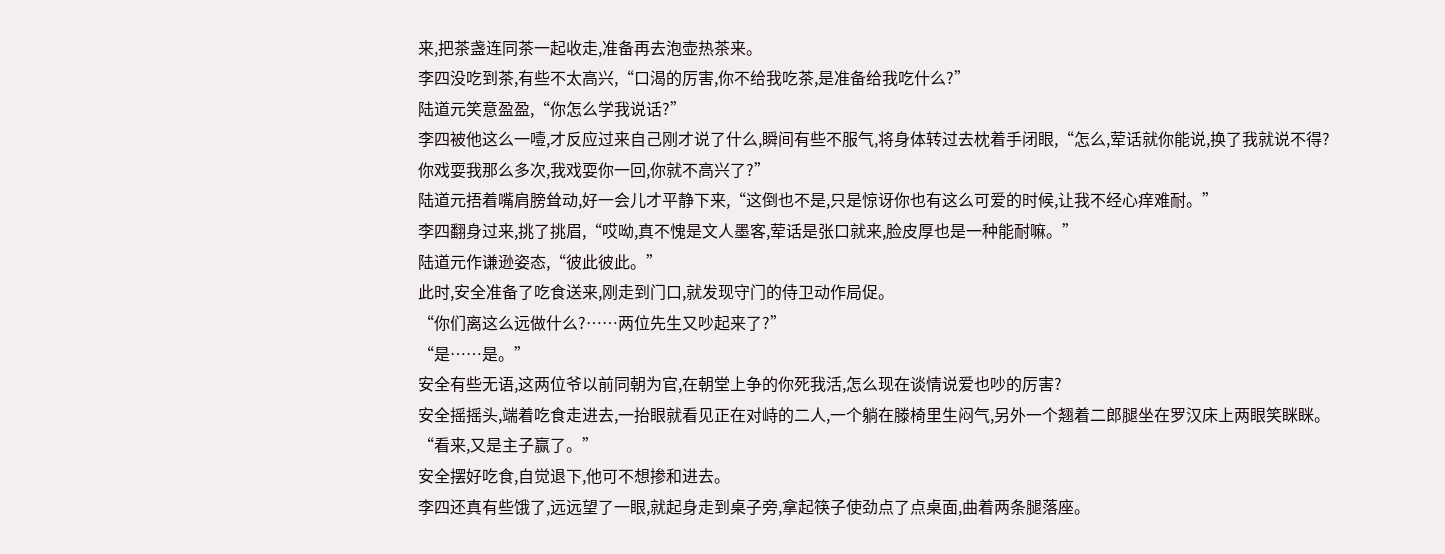来,把茶盏连同茶一起收走,准备再去泡壶热茶来。
李四没吃到茶,有些不太高兴,“口渴的厉害,你不给我吃茶,是准备给我吃什么?”
陆道元笑意盈盈,“你怎么学我说话?”
李四被他这么一噎,才反应过来自己刚才说了什么,瞬间有些不服气,将身体转过去枕着手闭眼,“怎么,荤话就你能说,换了我就说不得?你戏耍我那么多次,我戏耍你一回,你就不高兴了?”
陆道元捂着嘴肩膀耸动,好一会儿才平静下来,“这倒也不是,只是惊讶你也有这么可爱的时候,让我不经心痒难耐。”
李四翻身过来,挑了挑眉,“哎呦,真不愧是文人墨客,荤话是张口就来,脸皮厚也是一种能耐嘛。”
陆道元作谦逊姿态,“彼此彼此。”
此时,安全准备了吃食送来,刚走到门口,就发现守门的侍卫动作局促。
“你们离这么远做什么?……两位先生又吵起来了?”
“是……是。”
安全有些无语,这两位爷以前同朝为官,在朝堂上争的你死我活,怎么现在谈情说爱也吵的厉害?
安全摇摇头,端着吃食走进去,一抬眼就看见正在对峙的二人,一个躺在滕椅里生闷气,另外一个翘着二郎腿坐在罗汉床上两眼笑眯眯。
“看来,又是主子赢了。”
安全摆好吃食,自觉退下,他可不想掺和进去。
李四还真有些饿了,远远望了一眼,就起身走到桌子旁,拿起筷子使劲点了点桌面,曲着两条腿落座。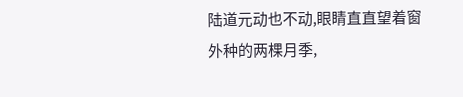陆道元动也不动,眼睛直直望着窗外种的两棵月季,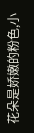花朵是娇嫩的粉色,小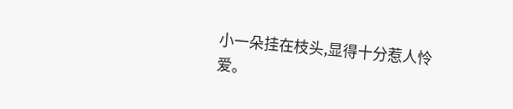小一朵挂在枝头,显得十分惹人怜爱。